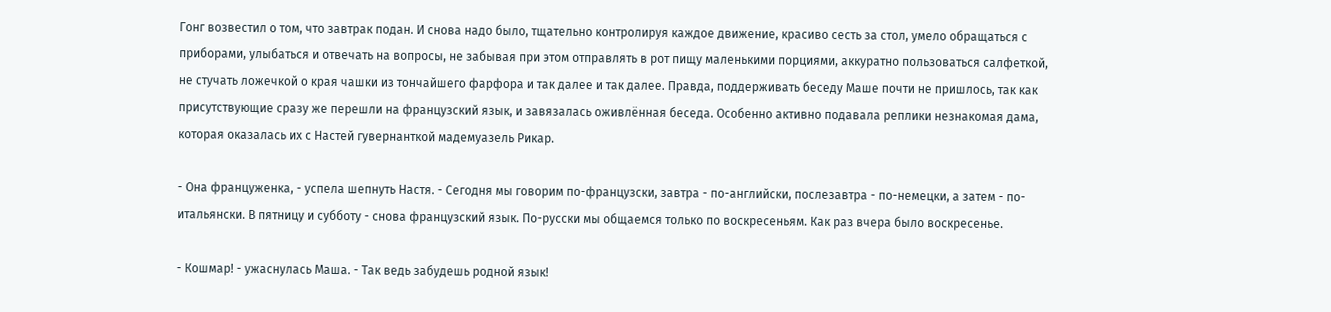Гонг возвестил о том, что завтрак подан. И снова надо было, тщательно контролируя каждое движение, красиво сесть за стол, умело обращаться с приборами, улыбаться и отвечать на вопросы, не забывая при этом отправлять в рот пищу маленькими порциями, аккуратно пользоваться салфеткой, не стучать ложечкой о края чашки из тончайшего фарфора и так далее и так далее. Правда, поддерживать беседу Маше почти не пришлось, так как присутствующие сразу же перешли на французский язык, и завязалась оживлённая беседа. Особенно активно подавала реплики незнакомая дама, которая оказалась их с Настей гувернанткой мадемуазель Рикар.

- Она француженка, - успела шепнуть Настя. - Сегодня мы говорим по-французски, завтра - по-английски, послезавтра - по-немецки, а затем - по-итальянски. В пятницу и субботу - снова французский язык. По-русски мы общаемся только по воскресеньям. Как раз вчера было воскресенье.

- Кошмар! - ужаснулась Маша. - Так ведь забудешь родной язык!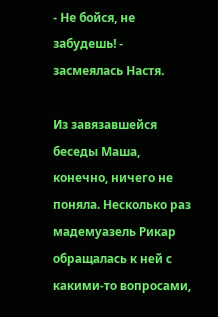- Не бойся, не забудешь! - засмеялась Настя.

Из завязавшейся беседы Маша, конечно, ничего не поняла. Несколько раз мадемуазель Рикар обращалась к ней с какими-то вопросами,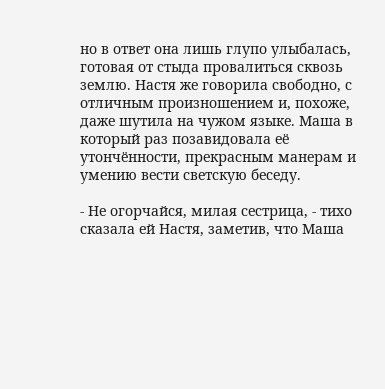но в ответ она лишь глупо улыбалась, готовая от стыда провалиться сквозь землю. Настя же говорила свободно, с отличным произношением и, похоже, даже шутила на чужом языке. Маша в который раз позавидовала её утончённости, прекрасным манерам и умению вести светскую беседу.

- Не огорчайся, милая сестрица, - тихо сказала ей Настя, заметив, что Маша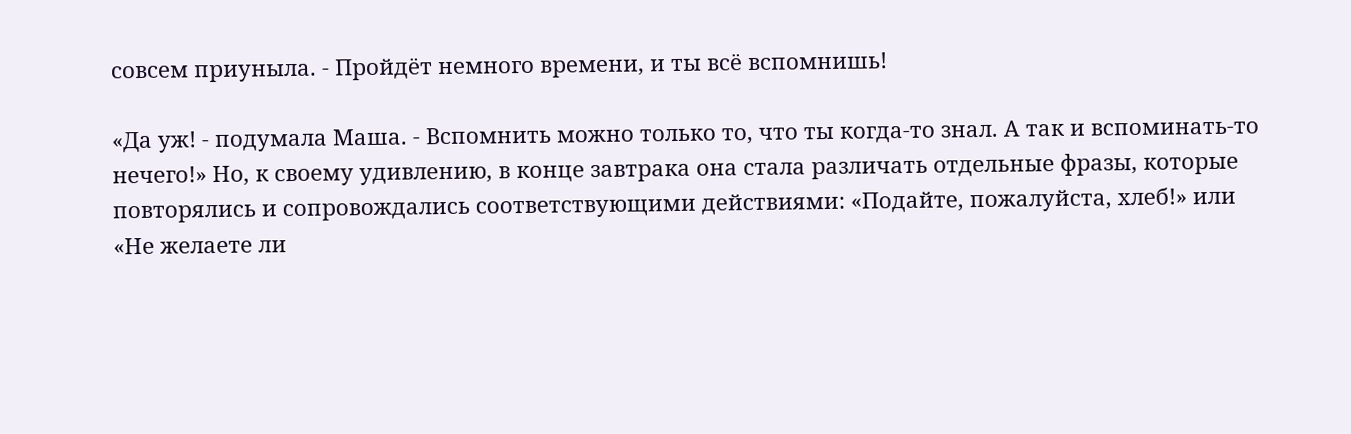совсем приуныла. - Пройдёт немного времени, и ты всё вспомнишь!

«Да уж! - подумала Маша. - Вспомнить можно только то, что ты когда-то знал. А так и вспоминать-то нечего!» Но, к своему удивлению, в конце завтрака она стала различать отдельные фразы, которые повторялись и сопровождались соответствующими действиями: «Подайте, пожалуйста, хлеб!» или «Не желаете ли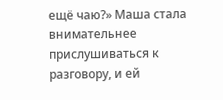ещё чаю?» Маша стала внимательнее прислушиваться к разговору, и ей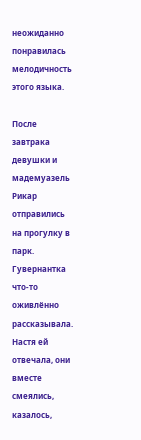неожиданно понравилась мелодичность этого языка.

После завтрака девушки и мадемуазель Рикар отправились на прогулку в парк. Гувернантка что-то оживлённо рассказывала. Настя ей отвечала, они вместе смеялись, казалось,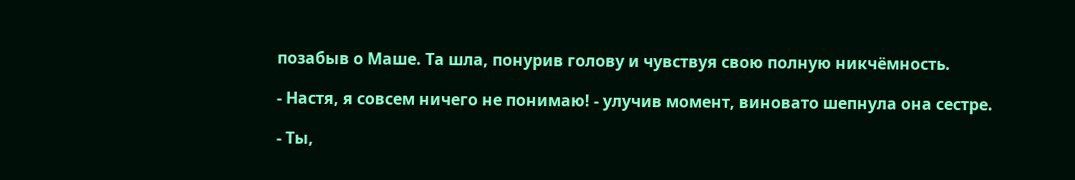позабыв о Маше. Та шла, понурив голову и чувствуя свою полную никчёмность.

- Настя, я совсем ничего не понимаю! - улучив момент, виновато шепнула она сестре.

- Ты,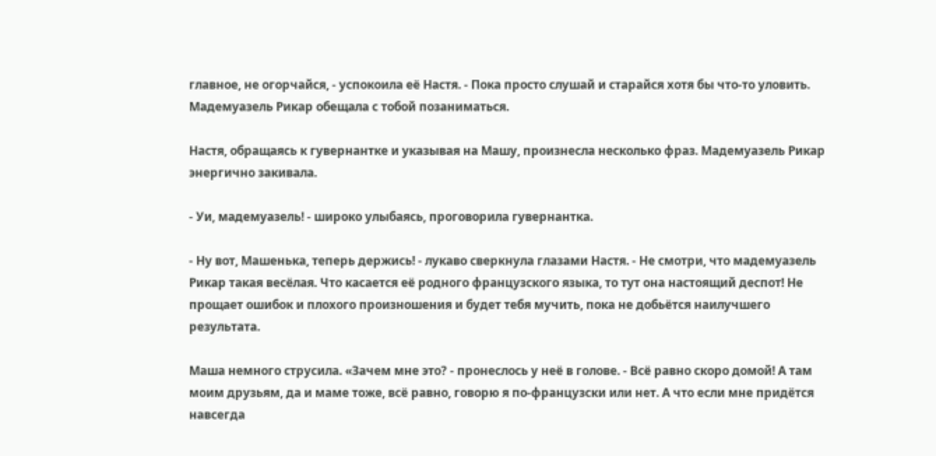главное, не огорчайся, - успокоила её Настя. - Пока просто слушай и старайся хотя бы что-то уловить. Мадемуазель Рикар обещала с тобой позаниматься.

Настя, обращаясь к гувернантке и указывая на Машу, произнесла несколько фраз. Мадемуазель Рикар энергично закивала.

- Уи, мадемуазель! - широко улыбаясь, проговорила гувернантка.

- Ну вот, Машенька, теперь держись! - лукаво сверкнула глазами Настя. - Не смотри, что мадемуазель Рикар такая весёлая. Что касается её родного французского языка, то тут она настоящий деспот! Не прощает ошибок и плохого произношения и будет тебя мучить, пока не добьётся наилучшего результата.

Маша немного струсила. «Зачем мне это? - пронеслось у неё в голове. - Всё равно скоро домой! А там моим друзьям, да и маме тоже, всё равно, говорю я по-французски или нет. А что если мне придётся навсегда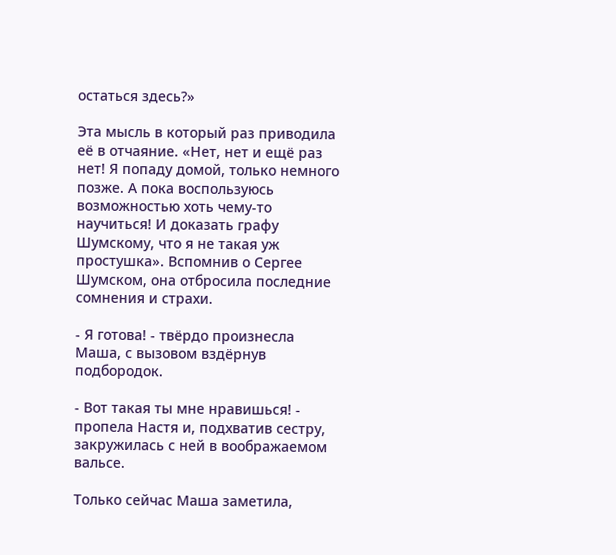остаться здесь?»

Эта мысль в который раз приводила её в отчаяние. «Нет, нет и ещё раз нет! Я попаду домой, только немного позже. А пока воспользуюсь возможностью хоть чему-то научиться! И доказать графу Шумскому, что я не такая уж простушка». Вспомнив о Сергее Шумском, она отбросила последние сомнения и страхи.

- Я готова! - твёрдо произнесла Маша, с вызовом вздёрнув подбородок.

- Вот такая ты мне нравишься! - пропела Настя и, подхватив сестру, закружилась с ней в воображаемом вальсе.

Только сейчас Маша заметила,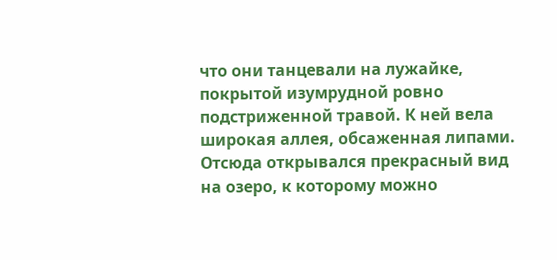что они танцевали на лужайке, покрытой изумрудной ровно подстриженной травой. К ней вела широкая аллея, обсаженная липами. Отсюда открывался прекрасный вид на озеро, к которому можно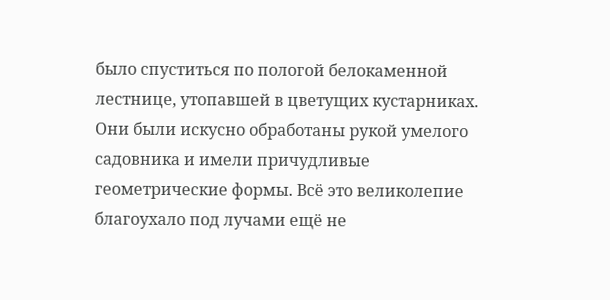было спуститься по пологой белокаменной лестнице, утопавшей в цветущих кустарниках. Они были искусно обработаны рукой умелого садовника и имели причудливые геометрические формы. Всё это великолепие благоухало под лучами ещё не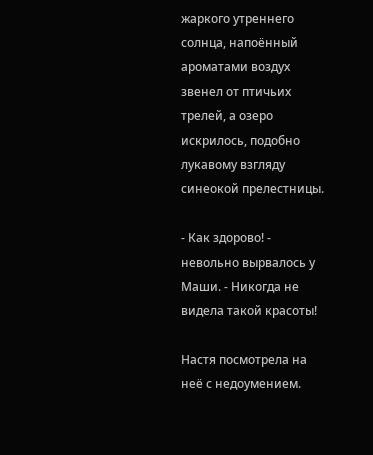жаркого утреннего солнца, напоённый ароматами воздух звенел от птичьих трелей, а озеро искрилось, подобно лукавому взгляду синеокой прелестницы.

- Как здорово! - невольно вырвалось у Маши. - Никогда не видела такой красоты!

Настя посмотрела на неё с недоумением.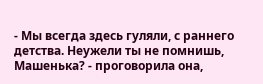- Мы всегда здесь гуляли, с раннего детства. Неужели ты не помнишь, Машенька? - проговорила она,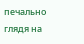печально глядя на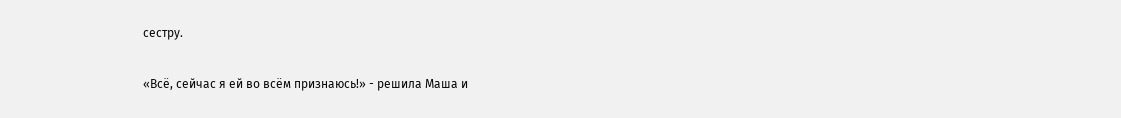сестру.

«Всё, сейчас я ей во всём признаюсь!» - решила Маша и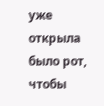уже открыла было рот, чтобы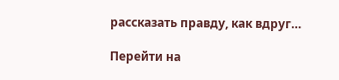рассказать правду, как вдруг…

Перейти на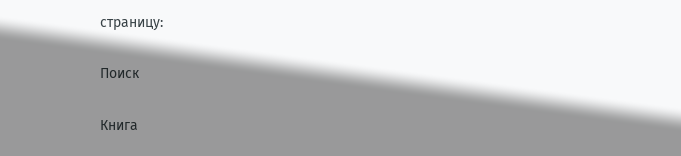страницу:

Поиск

Книга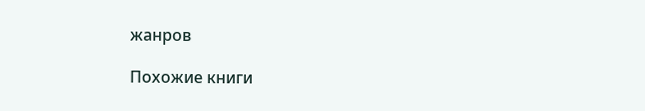жанров

Похожие книги